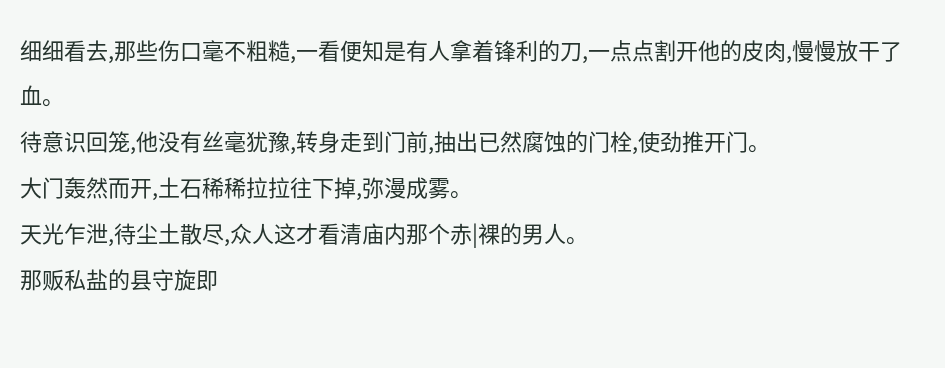细细看去,那些伤口毫不粗糙,一看便知是有人拿着锋利的刀,一点点割开他的皮肉,慢慢放干了血。
待意识回笼,他没有丝毫犹豫,转身走到门前,抽出已然腐蚀的门栓,使劲推开门。
大门轰然而开,土石稀稀拉拉往下掉,弥漫成雾。
天光乍泄,待尘土散尽,众人这才看清庙内那个赤|裸的男人。
那贩私盐的县守旋即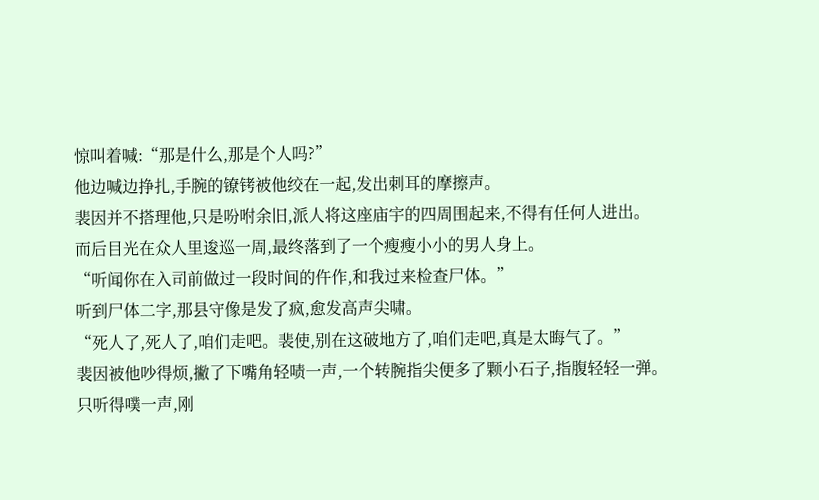惊叫着喊:“那是什么,那是个人吗?”
他边喊边挣扎,手腕的镣铐被他绞在一起,发出刺耳的摩擦声。
裴因并不搭理他,只是吩咐余旧,派人将这座庙宇的四周围起来,不得有任何人进出。
而后目光在众人里逡巡一周,最终落到了一个瘦瘦小小的男人身上。
“听闻你在入司前做过一段时间的仵作,和我过来检查尸体。”
听到尸体二字,那县守像是发了疯,愈发高声尖啸。
“死人了,死人了,咱们走吧。裴使,别在这破地方了,咱们走吧,真是太晦气了。”
裴因被他吵得烦,撇了下嘴角轻啧一声,一个转腕指尖便多了颗小石子,指腹轻轻一弹。
只听得噗一声,刚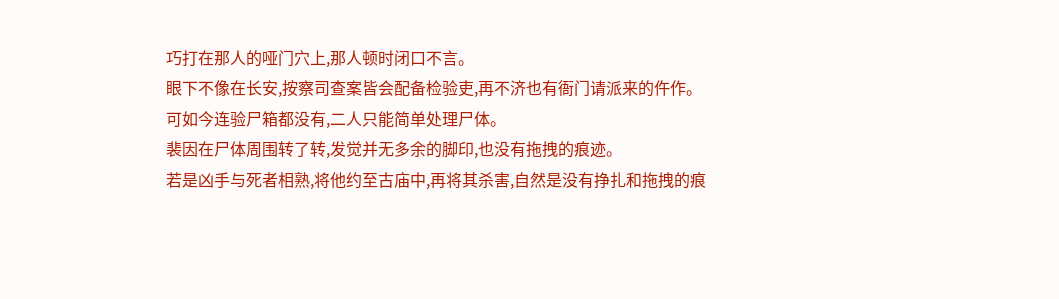巧打在那人的哑门穴上,那人顿时闭口不言。
眼下不像在长安,按察司查案皆会配备检验吏,再不济也有衙门请派来的仵作。
可如今连验尸箱都没有,二人只能简单处理尸体。
裴因在尸体周围转了转,发觉并无多余的脚印,也没有拖拽的痕迹。
若是凶手与死者相熟,将他约至古庙中,再将其杀害,自然是没有挣扎和拖拽的痕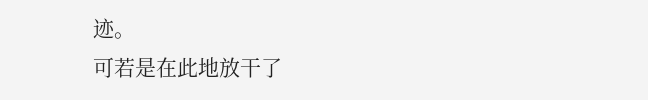迹。
可若是在此地放干了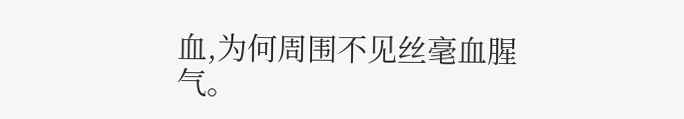血,为何周围不见丝毫血腥气。